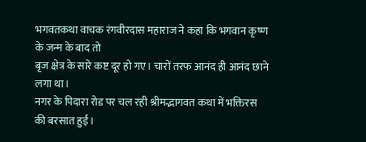भगवतकथा वाचक रंगवीरदास महाराज ने कहा कि भगवान कृष्ण के जन्म के बाद तो
बृज क्षेत्र के सारे कष्ट दूर हो गए। चारों तरफ आनंद ही आनंद छाने लगा था।
नगर के पिदारा रोड पर चल रही श्रीमद्भागवत कथा में भक्तिरस की बरसात हुई।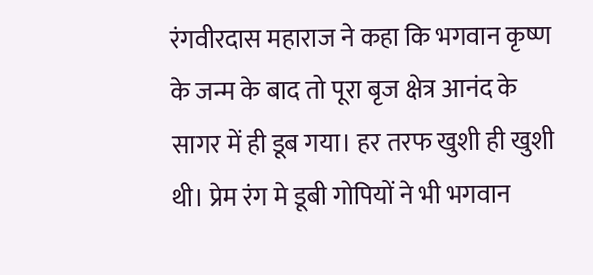रंगवीरदास महाराज ने कहा कि भगवान कृष्ण के जन्म के बाद तो पूरा बृज क्षेत्र आनंद के सागर में ही डूब गया। हर तरफ खुशी ही खुशी थी। प्रेम रंग मे डूबी गोपियों ने भी भगवान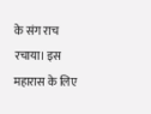के संग राच रचाया। इस महारास के लिए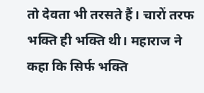तो देवता भी तरसते हैं। चारों तरफ भक्ति ही भक्ति थी। महाराज ने कहा कि सिर्फ भक्ति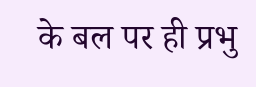के बल पर ही प्रभु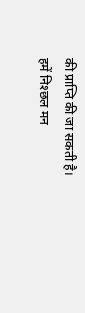की प्राप्ति की जा सकती है। हमें निश्छल मन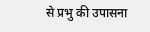से प्रभु की उपासना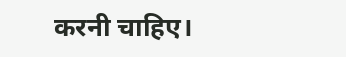करनी चाहिए।